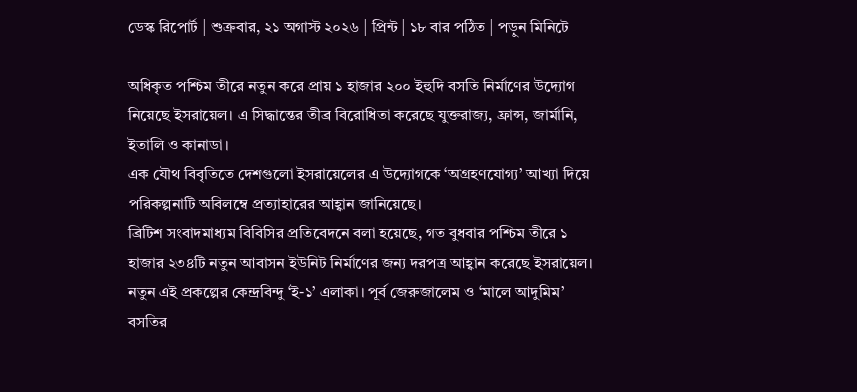ডেস্ক রিপোর্ট | শুক্রবার, ২১ অগাস্ট ২০২৬ | প্রিন্ট | ১৮ বার পঠিত | পড়ুন মিনিটে

অধিকৃত পশ্চিম তীরে নতুন করে প্রায় ১ হাজার ২০০ ইহুদি বসতি নির্মাণের উদ্যোগ নিয়েছে ইসরায়েল। এ সিদ্ধান্তের তীব্র বিরোধিতা করেছে যুক্তরাজ্য, ফ্রান্স, জার্মানি, ইতালি ও কানাডা।
এক যৌথ বিবৃতিতে দেশগুলো ইসরায়েলের এ উদ্যোগকে ‘অগ্রহণযোগ্য’ আখ্যা দিয়ে পরিকল্পনাটি অবিলম্বে প্রত্যাহারের আহ্বান জানিয়েছে।
ব্রিটিশ সংবাদমাধ্যম বিবিসির প্রতিবেদনে বলা হয়েছে, গত বুধবার পশ্চিম তীরে ১ হাজার ২৩৪টি নতুন আবাসন ইউনিট নির্মাণের জন্য দরপত্র আহ্বান করেছে ইসরায়েল।
নতুন এই প্রকল্পের কেন্দ্রবিন্দু ‘ই-১’ এলাকা। পূর্ব জেরুজালেম ও ‘মালে আদুমিম’ বসতির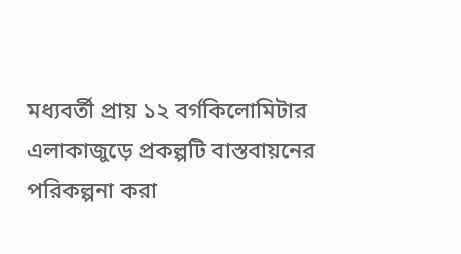মধ্যবর্তী প্রায় ১২ বর্গকিলোমিটার এলাকাজুড়ে প্রকল্পটি বাস্তবায়নের পরিকল্পনা করা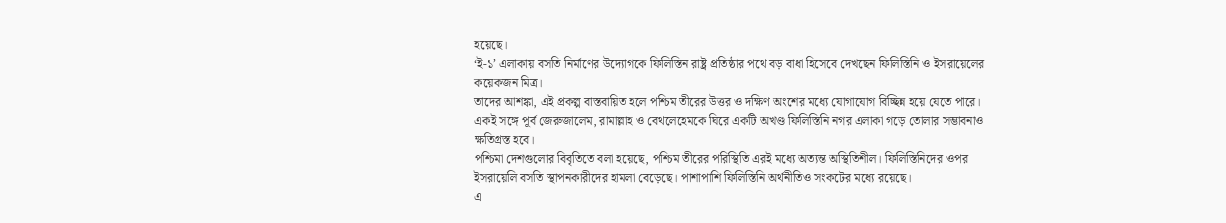হয়েছে।
‘ই-১’ এলাকায় বসতি নির্মাণের উদ্যোগকে ফিলিস্তিন রাষ্ট্র প্রতিষ্ঠার পথে বড় বাধা হিসেবে দেখছেন ফিলিস্তিনি ও ইসরায়েলের কয়েকজন মিত্র।
তাদের আশঙ্কা, এই প্রকল্প বাস্তবায়িত হলে পশ্চিম তীরের উত্তর ও দক্ষিণ অংশের মধ্যে যোগাযোগ বিচ্ছিন্ন হয়ে যেতে পারে। একই সঙ্গে পূর্ব জেরুজালেম, রামাল্লাহ ও বেথলেহেমকে ঘিরে একটি অখণ্ড ফিলিস্তিনি নগর এলাকা গড়ে তোলার সম্ভাবনাও ক্ষতিগ্রস্ত হবে।
পশ্চিমা দেশগুলোর বিবৃতিতে বলা হয়েছে, পশ্চিম তীরের পরিস্থিতি এরই মধ্যে অত্যন্ত অস্থিতিশীল। ফিলিস্তিনিদের ওপর ইসরায়েলি বসতি স্থাপনকারীদের হামলা বেড়েছে। পাশাপাশি ফিলিস্তিনি অর্থনীতিও সংকটের মধ্যে রয়েছে।
এ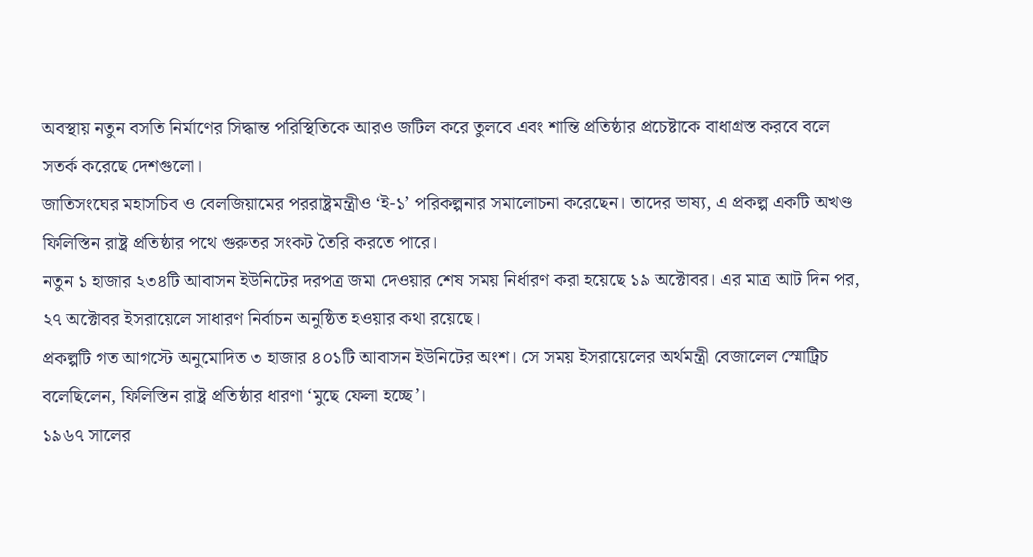অবস্থায় নতুন বসতি নির্মাণের সিদ্ধান্ত পরিস্থিতিকে আরও জটিল করে তুলবে এবং শান্তি প্রতিষ্ঠার প্রচেষ্টাকে বাধাগ্রস্ত করবে বলে সতর্ক করেছে দেশগুলো।
জাতিসংঘের মহাসচিব ও বেলজিয়ামের পররাষ্ট্রমন্ত্রীও ‘ই-১’ পরিকল্পনার সমালোচনা করেছেন। তাদের ভাষ্য, এ প্রকল্প একটি অখণ্ড ফিলিস্তিন রাষ্ট্র প্রতিষ্ঠার পথে গুরুতর সংকট তৈরি করতে পারে।
নতুন ১ হাজার ২৩৪টি আবাসন ইউনিটের দরপত্র জমা দেওয়ার শেষ সময় নির্ধারণ করা হয়েছে ১৯ অক্টোবর। এর মাত্র আট দিন পর, ২৭ অক্টোবর ইসরায়েলে সাধারণ নির্বাচন অনুষ্ঠিত হওয়ার কথা রয়েছে।
প্রকল্পটি গত আগস্টে অনুমোদিত ৩ হাজার ৪০১টি আবাসন ইউনিটের অংশ। সে সময় ইসরায়েলের অর্থমন্ত্রী বেজালেল স্মোট্রিচ বলেছিলেন, ফিলিস্তিন রাষ্ট্র প্রতিষ্ঠার ধারণা ‘মুছে ফেলা হচ্ছে’।
১৯৬৭ সালের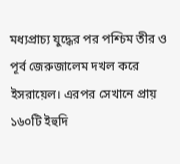মধ্যপ্রাচ্য যুদ্ধের পর পশ্চিম তীর ও পূর্ব জেরুজালেম দখল করে ইসরায়েল। এরপর সেখানে প্রায় ১৬০টি ইহুদি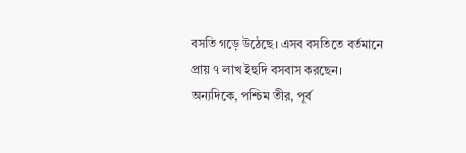বসতি গড়ে উঠেছে। এসব বসতিতে বর্তমানে প্রায় ৭ লাখ ইহুদি বসবাস করছেন।
অন্যদিকে, পশ্চিম তীর, পূর্ব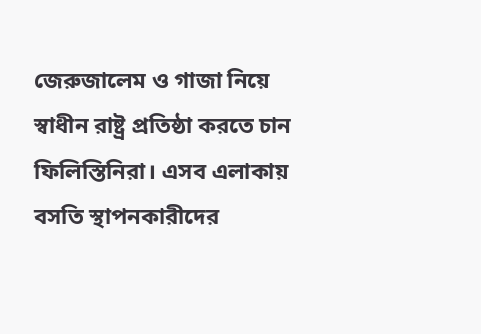জেরুজালেম ও গাজা নিয়ে স্বাধীন রাষ্ট্র প্রতিষ্ঠা করতে চান ফিলিস্তিনিরা। এসব এলাকায় বসতি স্থাপনকারীদের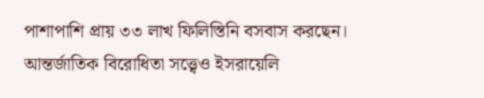পাশাপাশি প্রায় ৩৩ লাখ ফিলিস্তিনি বসবাস করছেন।
আন্তর্জাতিক বিরোধিতা সত্ত্বেও ইসরায়েলি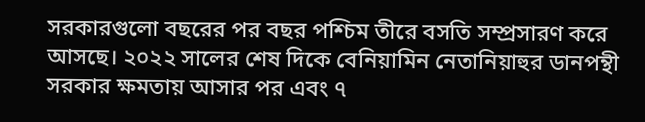সরকারগুলো বছরের পর বছর পশ্চিম তীরে বসতি সম্প্রসারণ করে আসছে। ২০২২ সালের শেষ দিকে বেনিয়ামিন নেতানিয়াহুর ডানপন্থী সরকার ক্ষমতায় আসার পর এবং ৭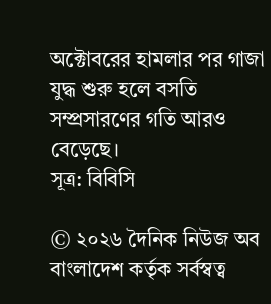অক্টোবরের হামলার পর গাজা যুদ্ধ শুরু হলে বসতি সম্প্রসারণের গতি আরও বেড়েছে।
সূত্র: বিবিসি

© ২০২৬ দৈনিক নিউজ অব বাংলাদেশ কর্তৃক সর্বস্বত্ব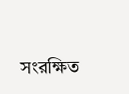সংরক্ষিত